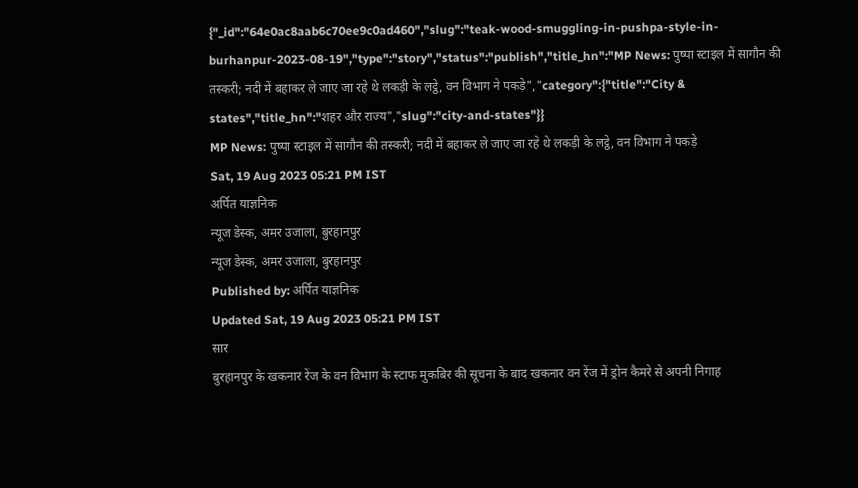{"_id":"64e0ac8aab6c70ee9c0ad460","slug":"teak-wood-smuggling-in-pushpa-style-in-burhanpur-2023-08-19","type":"story","status":"publish","title_hn":"MP News: पुष्पा स्टाइल में सागौन की तस्करी; नदी में बहाकर ले जाए जा रहे थे लकड़ी के लट्ठे, वन विभाग ने पकड़े","category":{"title":"City & states","title_hn":"शहर और राज्य","slug":"city-and-states"}}
MP News: पुष्पा स्टाइल में सागौन की तस्करी; नदी में बहाकर ले जाए जा रहे थे लकड़ी के लट्ठे, वन विभाग ने पकड़े
Sat, 19 Aug 2023 05:21 PM IST
अर्पित याज्ञनिक
न्यूज डेस्क, अमर उजाला, बुरहानपुर
न्यूज डेस्क, अमर उजाला, बुरहानपुर
Published by: अर्पित याज्ञनिक
Updated Sat, 19 Aug 2023 05:21 PM IST
सार
बुरहानपुर के खकनार रेंज के वन विभाग के स्टाफ मुकबिर की सूचना के बाद खकनार वन रेंज में ड्रोन कैमरे से अपनी निगाह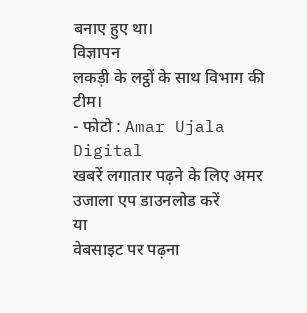बनाए हुए था।
विज्ञापन
लकड़ी के लट्ठों के साथ विभाग की टीम।
- फोटो : Amar Ujala Digital
खबरें लगातार पढ़ने के लिए अमर उजाला एप डाउनलोड करें
या
वेबसाइट पर पढ़ना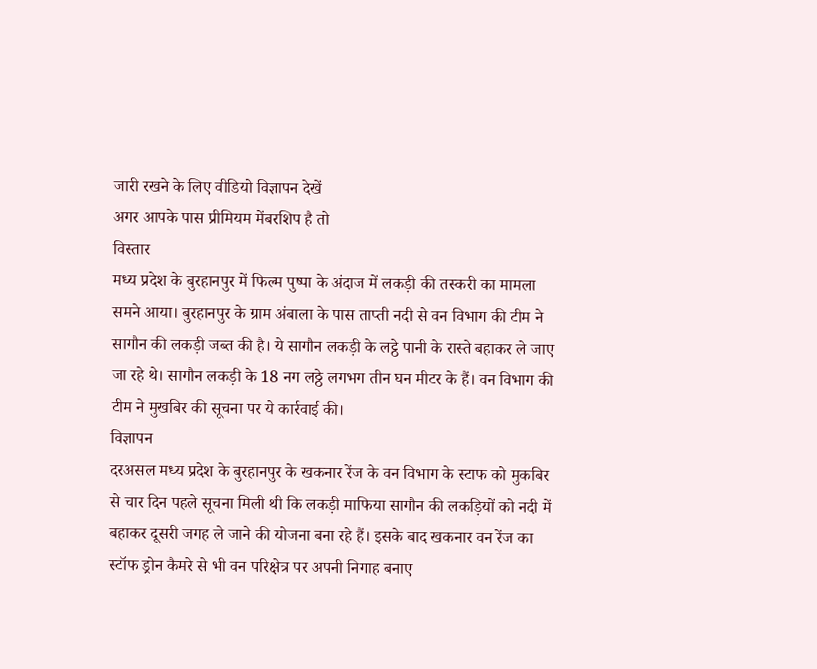जारी रखने के लिए वीडियो विज्ञापन देखें
अगर आपके पास प्रीमियम मेंबरशिप है तो
विस्तार
मध्य प्रदेश के बुरहानपुर में फिल्म पुष्पा के अंदाज में लकड़ी की तस्करी का मामला समने आया। बुरहानपुर के ग्राम अंबाला के पास ताप्ती नदी से वन विभाग की टीम ने सागौन की लकड़ी जब्त की है। ये सागौन लकड़ी के लट्ठे पानी के रास्ते बहाकर ले जाए जा रहे थे। सागौन लकड़ी के 18 नग लठ्ठे लगभग तीन घन मीटर के हैं। वन विभाग की टीम ने मुखबिर की सूचना पर ये कार्रवाई की।
विज्ञापन
दरअसल मध्य प्रदेश के बुरहानपुर के खकनार रेंज के वन विभाग के स्टाफ को मुकबिर से चार दिन पहले सूचना मिली थी कि लकड़ी माफिया सागौन की लकड़ियों को नदी में बहाकर दूसरी जगह ले जाने की योजना बना रहे हैं। इसके बाद खकनार वन रेंज का स्टॉफ ड्रोन कैमरे से भी वन परिक्षेत्र पर अपनी निगाह बनाए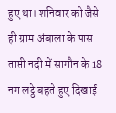हुए था। शनिवार को जैसे ही ग्राम अंबाला के पास ताप्ती नदी में सागौन के 18 नग लट्ठे बहते हुए दिखाई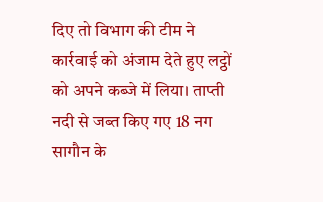दिए तो विभाग की टीम ने कार्रवाई को अंजाम देते हुए लट्ठों को अपने कब्जे में लिया। ताप्ती नदी से जब्त किए गए 18 नग सागौन के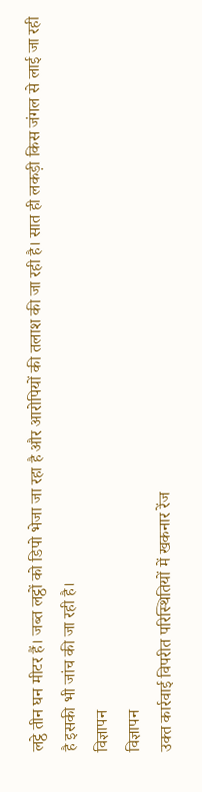लट्ठे तीन घन मीटर हैं। जब्त लट्ठों को डिपो भेजा जा रहा है और आरोपियों की तलाश की जा रही है। सात ही लकड़ी किस जंगल से लाई जा रही है इसकी भी जांच की जा रही है।
विज्ञापन
विज्ञापन
उक्त कार्रवाई विपरीत परिस्थितियों में खकनार रेंज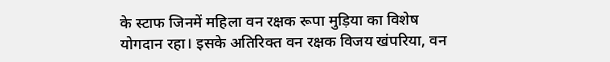के स्टाफ जिनमें महिला वन रक्षक रूपा मुड़िया का विशेष योगदान रहा। इसके अतिरिक्त वन रक्षक विजय खंपरिया, वन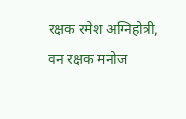रक्षक रमेश अग्निहोत्री, वन रक्षक मनोज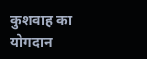कुशवाह का योगदान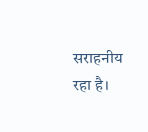सराहनीय रहा है।